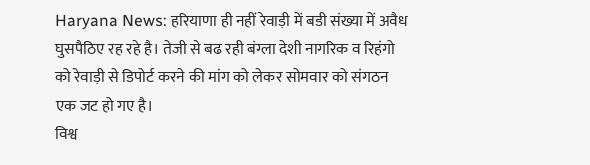Haryana News: हरियाणा ही नहीं रेवाड़ी में बडी संख्या में अवैध घुसपैठिए रह रहे है। तेजी से बढ रही बंग्ला देशी नागरिक व रिहंगो को रेवाड़ी से डिपोर्ट करने की मांग को लेकर सोमवार को संगठन एक जट हो गए है।
विश्व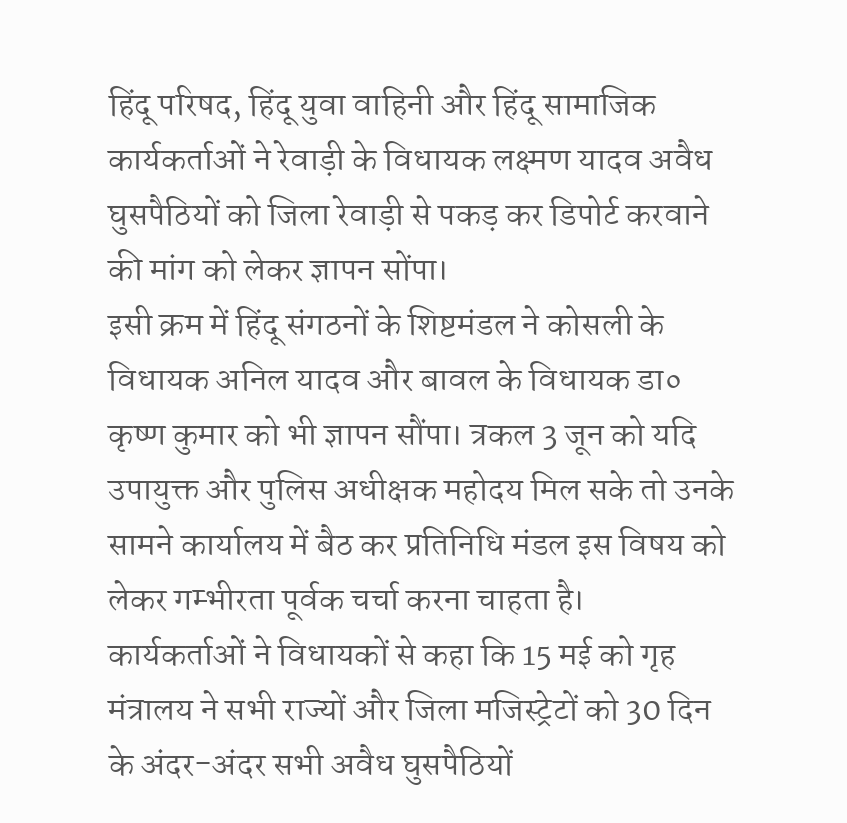हिंदू परिषद, हिंदू युवा वाहिनी और हिंदू सामाजिक कार्यकर्ताओं ने रेवाड़ी के विधायक लक्ष्मण यादव अवैध घुसपैठियों को जिला रेवाड़ी से पकड़ कर डिपोर्ट करवाने की मांग को लेकर ज्ञापन सोंपा।
इसी क्रम में हिंदू संगठनों के शिष्टमंडल ने कोसली के विधायक अनिल यादव और बावल के विधायक डा० कृष्ण कुमार को भी ज्ञापन सौंपा। त्रकल 3 जून को यदि उपायुक्त और पुलिस अधीक्षक महोदय मिल सके तो उनके सामने कार्यालय में बैठ कर प्रतिनिधि मंडल इस विषय को लेकर गम्भीरता पूर्वक चर्चा करना चाहता है।
कार्यकर्ताओं ने विधायकों से कहा कि 15 मई को गृह मंत्रालय ने सभी राज्यों और जिला मजिस्ट्रेटों को 30 दिन के अंदर-अंदर सभी अवैध घुसपैठियों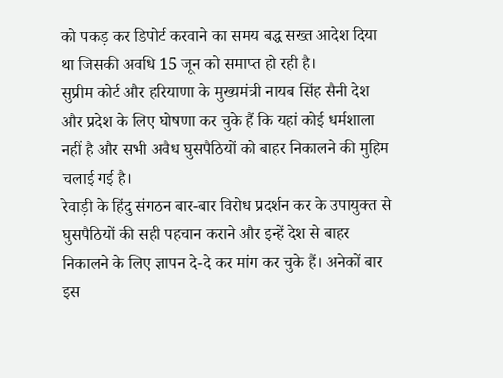को पकड़ कर डिपोर्ट करवाने का समय बद्ध सख्त आदेश दिया था जिसकी अवधि 15 जून को समाप्त हो रही है।
सुप्रीम कोर्ट और हरियाणा के मुख्यमंत्री नायब सिंह सैनी देश और प्रदेश के लिए घोषणा कर चुके हैं कि यहां कोई धर्मशाला नहीं है और सभी अवैध घुसपैठियों को बाहर निकालने की मुहिम चलाई गई है।
रेवाड़ी के हिंदु संगठन बार-बार विरोध प्रदर्शन कर के उपायुक्त से घुसपैठियों की सही पहचान कराने और इन्हें देश से बाहर निकालने के लिए ज्ञापन दे-दे कर मांग कर चुके हैं। अनेकों बार इस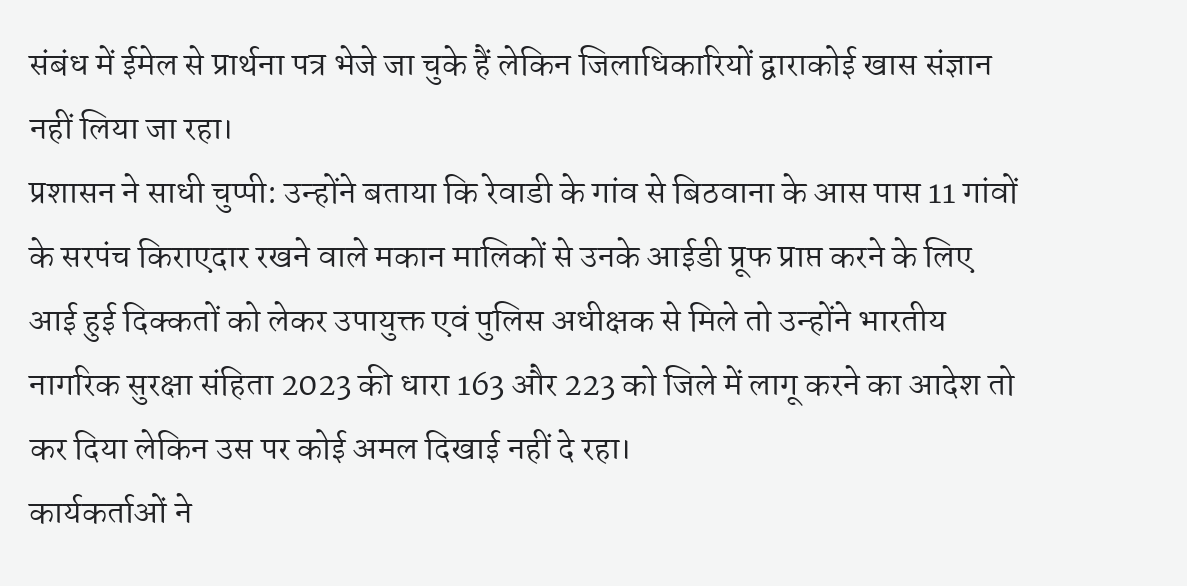संबंध में ईमेल से प्रार्थना पत्र भेजे जा चुके हैं लेकिन जिलाधिकारियों द्वाराकोई खास संज्ञान नहीं लिया जा रहा।
प्रशासन ने साधी चुप्पी: उन्होंने बताया कि रेवाडी के गांव से बिठवाना के आस पास 11 गांवों के सरपंच किराएदार रखने वाले मकान मालिकों से उनके आईडी प्रूफ प्राप्त करने के लिए आई हुई दिक्कतों को लेकर उपायुक्त एवं पुलिस अधीक्षक से मिले तो उन्होंने भारतीय नागरिक सुरक्षा संहिता 2023 की धारा 163 और 223 को जिले में लागू करने का आदेश तो कर दिया लेकिन उस पर कोई अमल दिखाई नहीं दे रहा।
कार्यकर्ताओं ने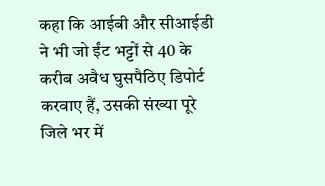कहा कि आईबी और सीआईडी ने भी जो ईंट भट्टों से 40 के करीब अवैध घुसपैठिए डिपोर्ट करवाए हैं, उसकी संख्या पूरे जिले भर में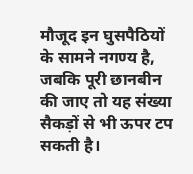मौजूद इन घुसपैठियों के सामने नगण्य है, जबकि पूरी छानबीन की जाए तो यह संख्या सैकड़ों से भी ऊपर टप सकती है।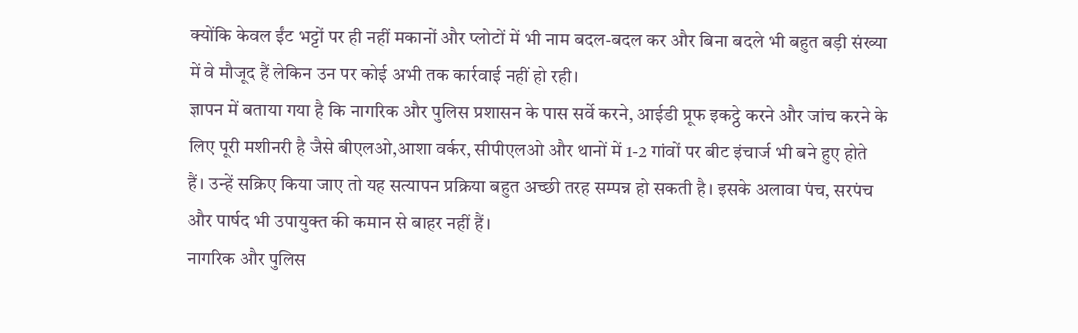क्योंकि केवल ईंट भट्टों पर ही नहीं मकानों और प्लोटों में भी नाम बदल-बदल कर और बिना बदले भी बहुत बड़ी संख्या में वे मौजूद हैं लेकिन उन पर कोई अभी तक कार्रवाई नहीं हो रही।
ज्ञापन में बताया गया है कि नागरिक और पुलिस प्रशासन के पास सर्वे करने, आईडी प्रूफ इकट्ठे करने और जांच करने के लिए पूरी मशीनरी है जैसे बीएलओ,आशा वर्कर, सीपीएलओ और थानों में 1-2 गांवों पर बीट इंचार्ज भी बने हुए होते हैं। उन्हें सक्रिए किया जाए तो यह सत्यापन प्रक्रिया बहुत अच्छी तरह सम्पन्न हो सकती है। इसके अलावा पंच, सरपंच और पार्षद भी उपायुक्त की कमान से बाहर नहीं हैं।
नागरिक और पुलिस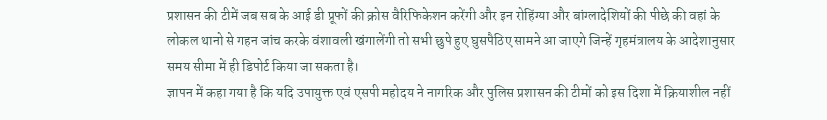प्रशासन की टीमें जब सब के आई डी प्रूफों की क्रोस वैरिफिकेशन करेंगी और इन रोहिंग्या और बांग्लादेशियों की पीछे की वहां के लोकल थानो से गहन जांच करके वंशावली खंगालेंगी तो सभी छुपे हुए घुसपैठिए सामने आ जाएगे जिन्हें गृहमंत्रालय के आदेशानुसार समय सीमा में ही डिपोर्ट किया जा सकता है।
ज्ञापन में कहा गया है कि यदि उपायुक्त एवं एसपी महोदय ने नागरिक और पुलिस प्रशासन की टीमों को इस दिशा में क्रियाशील नहीं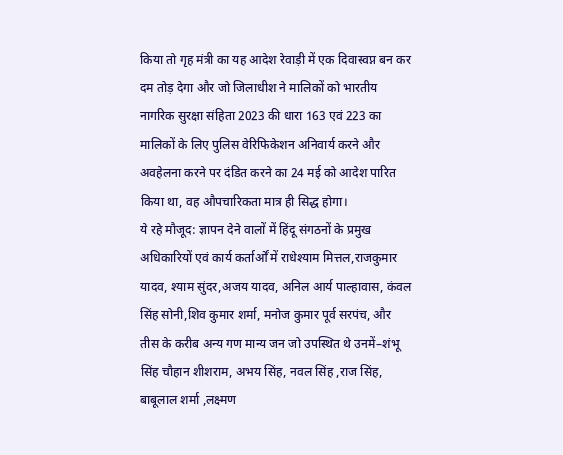किया तो गृह मंत्री का यह आदेश रेवाड़ी में एक दिवास्वप्न बन कर दम तोड़ देगा और जो जिलाधीश ने मालिकों को भारतीय नागरिक सुरक्षा संहिता 2023 की धारा 163 एवं 223 का मालिकों के लिए पुलिस वेरिफिकेशन अनिवार्य करने और अवहेलना करने पर दंडित करने का 24 मई को आदेश पारित किया था, वह औपचारिकता मात्र ही सिद्ध होगा।
ये रहे मौजूद: ज्ञापन देने वालों में हिंदू संगठनों के प्रमुख अधिकारियों एवं कार्य कर्तार्ओं में राधेश्याम मित्तल,राजकुमार यादव, श्याम सुंदर,अजय यादव, अनिल आर्य पाल्हावास, कंवल सिंह सोनी,शिव कुमार शर्मा, मनोज कुमार पूर्व सरपंच, और तीस के करीब अन्य गण मान्य जन जो उपस्थित थे उनमें–शंभू सिंह चौहान शीशराम, अभय सिंह, नवल सिंह ,राज सिंह, बाबूलाल शर्मा ,लक्ष्मण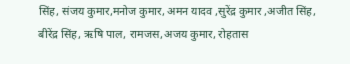सिंह, संजय कुमार,मनोज कुमार, अमन यादव ,सुरेंद्र कुमार ,अजीत सिंह, बीरेंद्र सिंह, ऋषि पाल, रामजस,अजय कुमार, रोहतास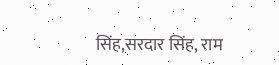सिंह,सरदार सिंह, राम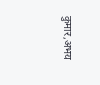कुमार,अभय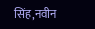सिंह,नवीन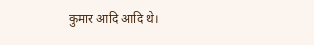कुमार आदि आदि थे।